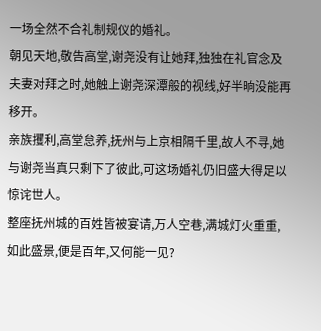一场全然不合礼制规仪的婚礼。
朝见天地,敬告高堂,谢尧没有让她拜,独独在礼官念及夫妻对拜之时,她触上谢尧深潭般的视线,好半晌没能再移开。
亲族攫利,高堂怠养,抚州与上京相隔千里,故人不寻,她与谢尧当真只剩下了彼此,可这场婚礼仍旧盛大得足以惊诧世人。
整座抚州城的百姓皆被宴请,万人空巷,满城灯火重重,如此盛景,便是百年,又何能一见?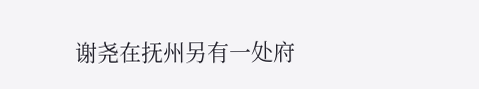谢尧在抚州另有一处府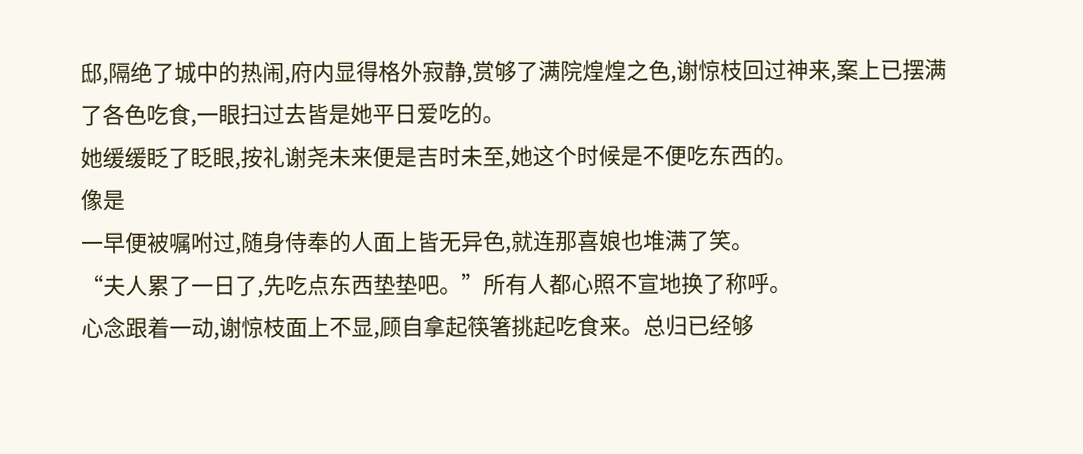邸,隔绝了城中的热闹,府内显得格外寂静,赏够了满院煌煌之色,谢惊枝回过神来,案上已摆满了各色吃食,一眼扫过去皆是她平日爱吃的。
她缓缓眨了眨眼,按礼谢尧未来便是吉时未至,她这个时候是不便吃东西的。
像是
一早便被嘱咐过,随身侍奉的人面上皆无异色,就连那喜娘也堆满了笑。
“夫人累了一日了,先吃点东西垫垫吧。”所有人都心照不宣地换了称呼。
心念跟着一动,谢惊枝面上不显,顾自拿起筷箸挑起吃食来。总归已经够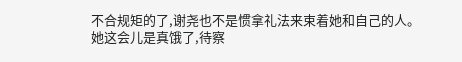不合规矩的了,谢尧也不是惯拿礼法来束着她和自己的人。
她这会儿是真饿了,待察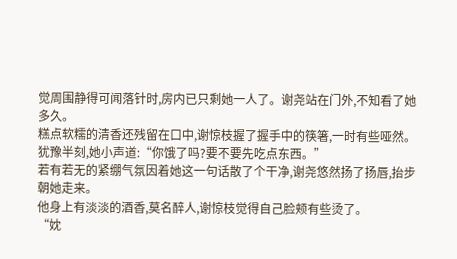觉周围静得可闻落针时,房内已只剩她一人了。谢尧站在门外,不知看了她多久。
糕点软糯的清香还残留在口中,谢惊枝握了握手中的筷箸,一时有些哑然。
犹豫半刻,她小声道:“你饿了吗?要不要先吃点东西。”
若有若无的紧绷气氛因着她这一句话散了个干净,谢尧悠然扬了扬唇,抬步朝她走来。
他身上有淡淡的酒香,莫名醉人,谢惊枝觉得自己脸颊有些烫了。
“妉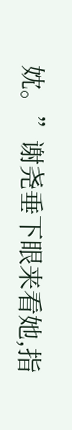妉。”谢尧垂下眼来看她,指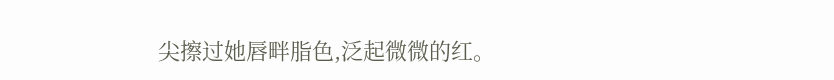尖擦过她唇畔脂色,泛起微微的红。